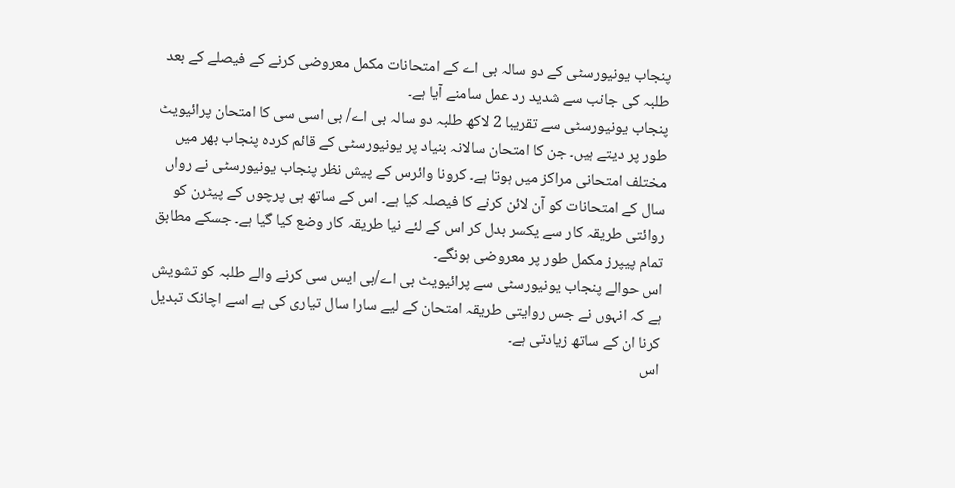پنجاب یونیورسٹی کے دو سالہ بی اے کے امتحانات مکمل معروضی کرنے کے فیصلے کے بعد طلبہ کی جانب سے شدید رد عمل سامنے آیا ہے۔
پنجاب یونیورسٹی سے تقریبا 2 لاکھ طلبہ دو سالہ بی اے/ بی اسی سی کا امتحان پرائیویٹ طور پر دیتے ہیں۔ جن کا امتحان سالانہ بنیاد پر یونیورسٹی کے قائم کردہ پنجاب بھر میں مختلف امتحانی مراکز میں ہوتا ہے۔ کرونا وائرس کے پیش نظر پنجاب یونیورسٹی نے رواں سال کے امتحانات کو آن لائن کرنے کا فیصلہ کیا ہے۔ اس کے ساتھ ہی پرچوں کے پیٹرن کو روائتی طریقہ کار سے یکسر بدل کر اس کے لئے نیا طریقہ کار وضع کیا گیا ہے۔ جسکے مطابق تمام پیپرز مکمل طور پر معروضی ہونگے۔
اس حوالے پنجاب یونیورسٹی سے پرائیویٹ بی اے/بی ایس سی کرنے والے طلبہ کو تشویش ہے کہ انہوں نے جس روایتی طریقہ امتحان کے لیے سارا سال تیاری کی ہے اسے اچانک تبدیل کرنا ان کے ساتھ زیادتی ہے۔
اس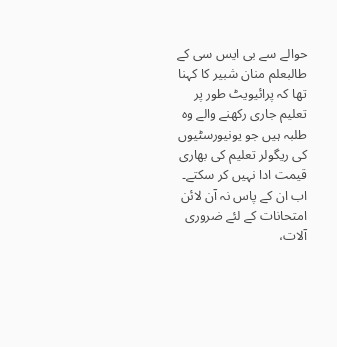حوالے سے بی ایس سی کے طالبعلم منان شبیر کا کہنا تھا کہ پرائیویٹ طور پر تعلیم جاری رکھنے والے وہ طلبہ ہیں جو یونیورسٹیوں کی ریگولر تعلیم کی بھاری قیمت ادا نہیں کر سکتے۔ اب ان کے پاس نہ آن لائن امتحانات کے لئے ضروری آلات،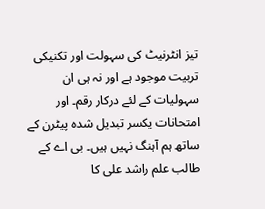تیز انٹرنیٹ کی سہولت اور تکنیکی تربیت موجود ہے اور نہ ہی ان سہولیات کے لئے درکار رقم۔ اور امتحانات یکسر تبدیل شدہ پیٹرن کے ساتھ ہم آہنگ نہیں ہیں۔ بی اے کے طالب علم راشد علی کا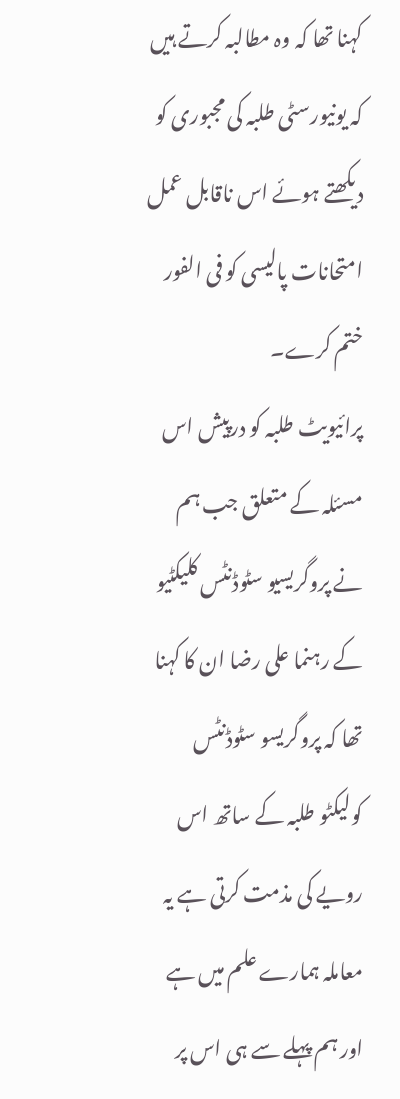کہنا تھا کہ وہ مطالبہ کرتے ہیں کہ یونیورسٹی طلبہ کی مجبوری کو دیکھتے ہوئے اس ناقابل عمل امتحانات پالیسی کو فی الفور ختم کرے۔
پرائیویٹ طلبہ کو درپیش اس مسئلہ کے متعلق جب ہم نے پروگریسیو سٹوڈنٹس کلیکٹیو کے رہنما علی رضا ان کا کہنا تھا کہ پروگریسو سٹوڈنٹس کولیکٹو طلبہ کے ساتھ اس رویے کی مذمت کرتی ہے یہ معاملہ ہمارے علم میں ہے اور ہم پہلے سے ہی اس پر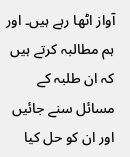آواز اٹھا رہے ہیں۔ اور ہم مطالبہ کرتے ہیں کہ ان طلبہ کے مسائل سنے جائیں اور ان کو حل کیا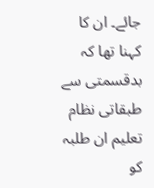جائے۔ ان کا کہنا تھا کہ بدقسمتی سے طبقاتی نظام تعلیم ان طلبہ کو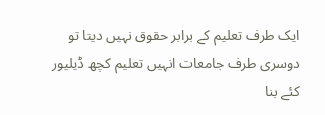ایک طرف تعلیم کے برابر حقوق نہیں دیتا تو دوسری طرف جامعات انہیں تعلیم کچھ ڈیلیور کئے بنا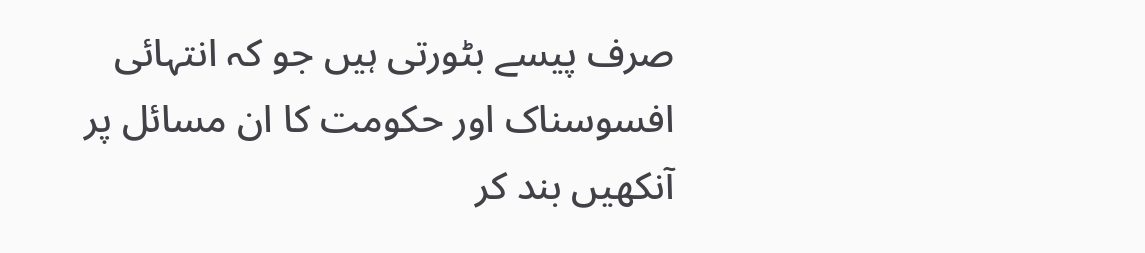صرف پیسے بٹورتی ہیں جو کہ انتہائی افسوسناک اور حکومت کا ان مسائل پر آنکھیں بند کر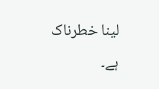لینا خطرناک ہے۔